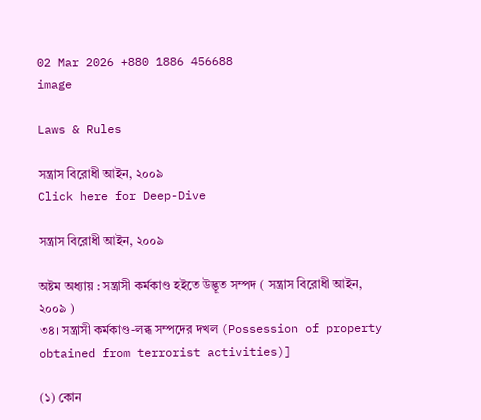02 Mar 2026 +880 1886 456688
image

Laws & Rules

সন্ত্রাস বিরোধী আইন, ২০০৯
Click here for Deep-Dive

সন্ত্রাস বিরোধী আইন, ২০০৯

অষ্টম অধ্যায় : সন্ত্রাসী কর্মকাণ্ড হইতে উদ্ভূত সম্পদ ( সন্ত্রাস বিরোধী আইন, ২০০৯ )
৩৪। সন্ত্রাসী কর্মকাণ্ড-লব্ধ সম্পদের দখল (Possession of property obtained from terrorist activities)]

(১) কোন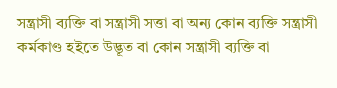সন্ত্রাসী ব্যক্তি বা সন্ত্রাসী সত্তা বা অন্য কোন ব্যক্তি সন্ত্রাসী কর্মকাণ্ড হইতে উদ্ভূত বা কোন সন্ত্রাসী ব্যক্তি বা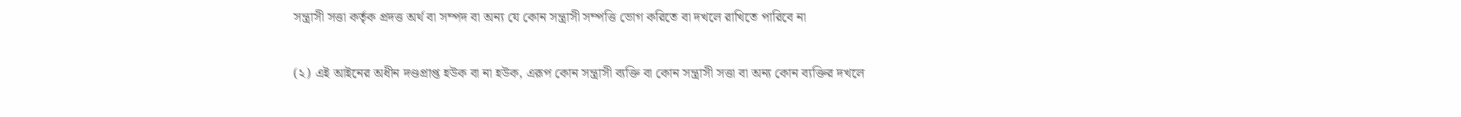সন্ত্রাসী সত্তা কর্তৃক প্রদত্ত অর্থ বা সম্পদ বা অন্য যে কোন সন্ত্রাসী সম্পত্তি ভোগ করিতে বা দখলে রাখিতে পারিবে না

(২) এই আইনের অধীন দণ্ডপ্রাপ্ত হউক বা না হউক, এরূপ কোন সন্ত্রাসী ব্যক্তি বা কোন সন্ত্রাসী সত্তা বা অন্য কোন ব্যক্তির দখলে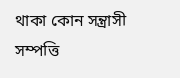থাকা কোন সন্ত্রাসী সম্পত্তি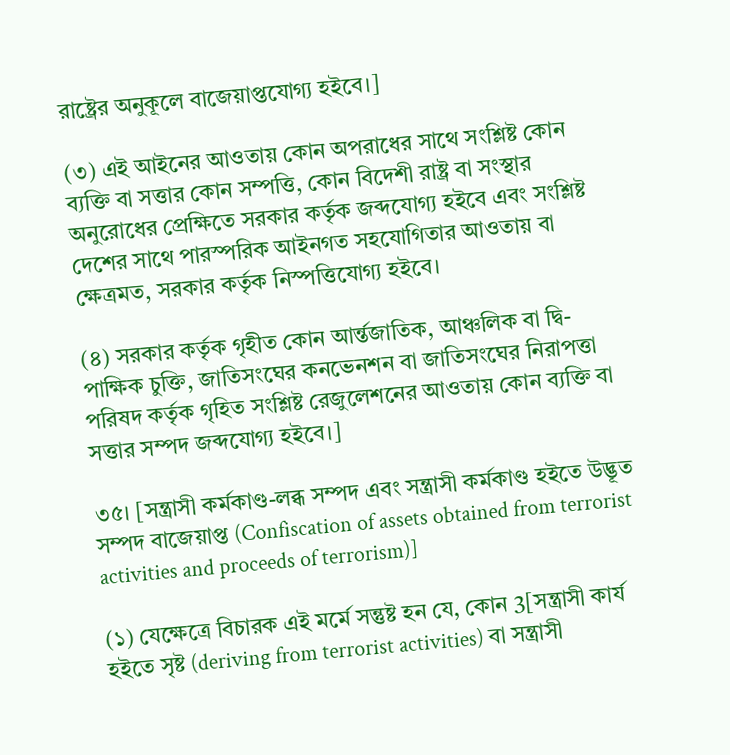রাষ্ট্রের অনুকূলে বাজেয়াপ্তযোগ্য হইবে।]

(৩) এই আইনের আওতায় কোন অপরাধের সাথে সংশ্লিষ্ট কোন ব্যক্তি বা সত্তার কোন সম্পত্তি, কোন বিদেশী রাষ্ট্র বা সংস্থার অনুরোধের প্রেক্ষিতে সরকার কর্তৃক জব্দযোগ্য হইবে এবং সংশ্লিষ্ট দেশের সাথে পারস্পরিক আইনগত সহযোগিতার আওতায় বা ক্ষেত্রমত, সরকার কর্তৃক নিস্পত্তিযোগ্য হইবে।

(৪) সরকার কর্তৃক গৃহীত কোন আর্ন্তজাতিক, আঞ্চলিক বা দ্বি-পাক্ষিক চুক্তি, জাতিসংঘের কনভেনশন বা জাতিসংঘের নিরাপত্তা পরিষদ কর্তৃক গৃহিত সংশ্লিষ্ট রেজুলেশনের আওতায় কোন ব্যক্তি বা সত্তার সম্পদ জব্দযোগ্য হইবে।]

৩৫। [সন্ত্রাসী কর্মকাণ্ড-লব্ধ সম্পদ এবং সন্ত্রাসী কর্মকাণ্ড হইতে উদ্ভূত সম্পদ বাজেয়াপ্ত (Confiscation of assets obtained from terrorist activities and proceeds of terrorism)]

(১) যেক্ষেত্রে বিচারক এই মর্মে সন্তুষ্ট হন যে, কোন 3[সন্ত্রাসী কার্য হইতে সৃষ্ট (deriving from terrorist activities) বা সন্ত্রাসী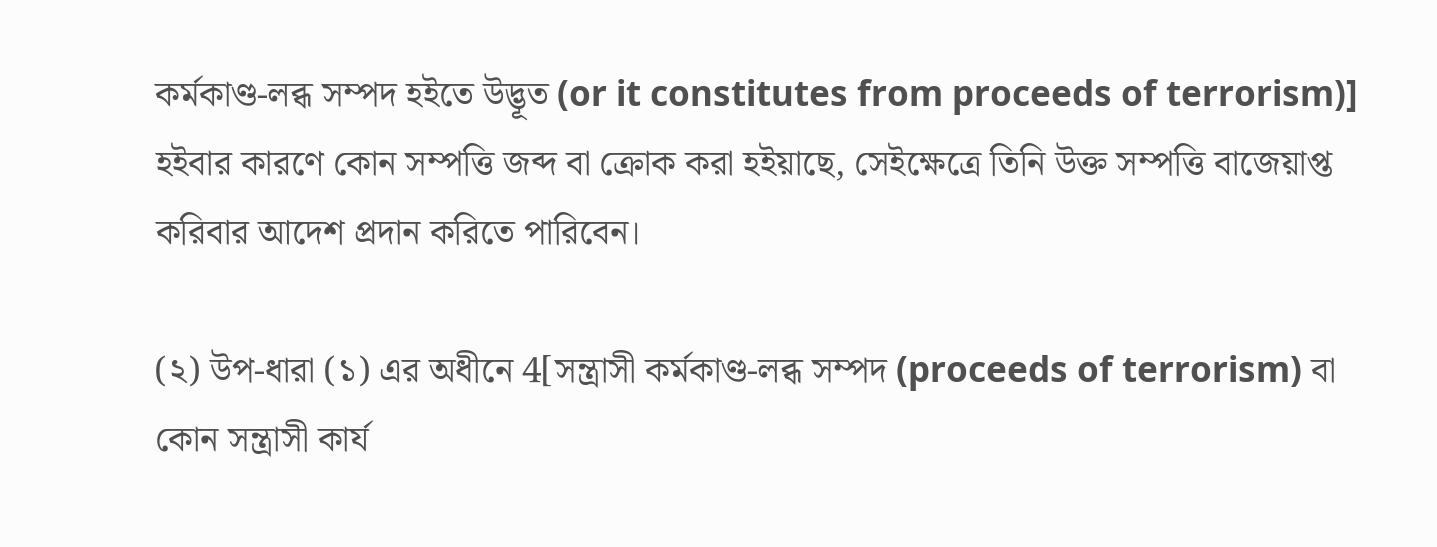কর্মকাণ্ড-লব্ধ সম্পদ হইতে উদ্ভূত (or it constitutes from proceeds of terrorism)] হইবার কারণে কোন সম্পত্তি জব্দ বা ক্রোক করা হইয়াছে, সেইক্ষেত্রে তিনি উক্ত সম্পত্তি বাজেয়াপ্ত করিবার আদেশ প্রদান করিতে পারিবেন।

(২) উপ-ধারা (১) এর অধীনে 4[সন্ত্রাসী কর্মকাণ্ড-লব্ধ সম্পদ (proceeds of terrorism) বা কোন সন্ত্রাসী কার্য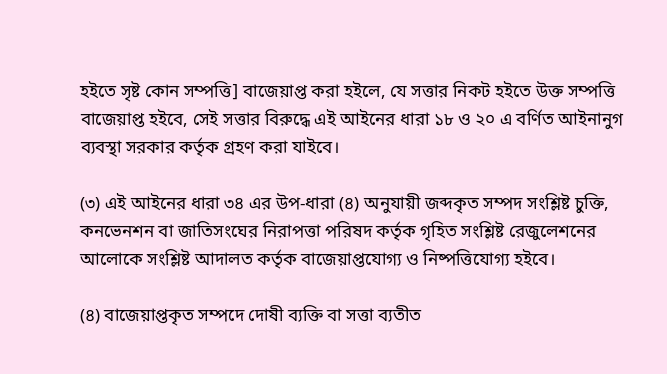হইতে সৃষ্ট কোন সম্পত্তি] বাজেয়াপ্ত করা হইলে, যে সত্তার নিকট হইতে উক্ত সম্পত্তি বাজেয়াপ্ত হইবে, সেই সত্তার বিরুদ্ধে এই আইনের ধারা ১৮ ও ২০ এ বর্ণিত আইনানুগ ব্যবস্থা সরকার কর্তৃক গ্রহণ করা যাইবে।

(৩) এই আইনের ধারা ৩৪ এর উপ-ধারা (৪) অনুযায়ী জব্দকৃত সম্পদ সংশ্লিষ্ট চুক্তি, কনভেনশন বা জাতিসংঘের নিরাপত্তা পরিষদ কর্তৃক গৃহিত সংশ্লিষ্ট রেজুলেশনের আলোকে সংশ্লিষ্ট আদালত কর্তৃক বাজেয়াপ্তযোগ্য ও নিষ্পত্তিযোগ্য হইবে।

(৪) বাজেয়াপ্তকৃত সম্পদে দোষী ব্যক্তি বা সত্তা ব্যতীত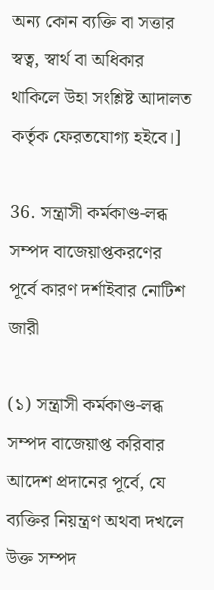অন্য কোন ব্যক্তি বা সত্তার স্বত্ব, স্বার্থ বা অধিকার থাকিলে উহা সংশ্লিষ্ট আদালত কর্তৃক ফেরতযোগ্য হইবে।]

36. সন্ত্রাসী কর্মকাণ্ড-লব্ধ সম্পদ বাজেয়াপ্তকরণের পূর্বে কারণ দর্শাইবার নোটিশ জারী

(১) সন্ত্রাসী কর্মকাণ্ড-লব্ধ সম্পদ বাজেয়াপ্ত করিবার আদেশ প্রদানের পূর্বে, যে ব্যক্তির নিয়ন্ত্রণ অথবা দখলে উক্ত সম্পদ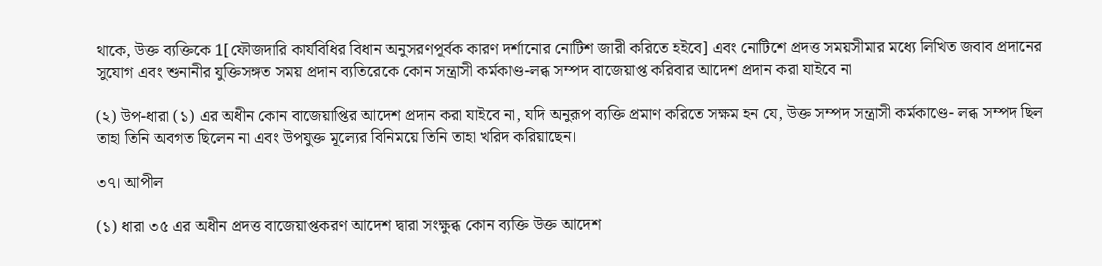থাকে, উক্ত ব্যক্তিকে 1[ফৌজদারি কার্যবিধির বিধান অনুসরণপূর্বক কারণ দর্শানোর নোটিশ জারী করিতে হইবে] এবং নোটিশে প্রদত্ত সময়সীমার মধ্যে লিখিত জবাব প্রদানের সুযোগ এবং শুনানীর যুক্তিসঙ্গত সময় প্রদান ব্যতিরেকে কোন সন্ত্রাসী কর্মকাণ্ড-লব্ধ সম্পদ বাজেয়াপ্ত করিবার আদেশ প্রদান করা যাইবে না

(২) উপ-ধারা (১) এর অধীন কোন বাজেয়াপ্তির আদেশ প্রদান করা যাইবে না, যদি অনুরূপ ব্যক্তি প্রমাণ করিতে সক্ষম হন যে, উক্ত সম্পদ সন্ত্রাসী কর্মকাণ্ডে- লব্ধ সম্পদ ছিল তাহা তিনি অবগত ছিলেন না এবং উপযুক্ত মূল্যের বিনিময়ে তিনি তাহা খরিদ করিয়াছেন।

৩৭। আপীল

(১) ধারা ৩৫ এর অধীন প্রদত্ত বাজেয়াপ্তকরণ আদেশ দ্বারা সংক্ষুব্ধ কোন ব্যক্তি উক্ত আদেশ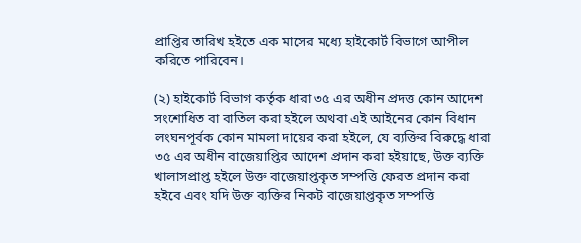প্রাপ্তির তারিখ হইতে এক মাসের মধ্যে হাইকোর্ট বিভাগে আপীল করিতে পারিবেন।

(২) হাইকোর্ট বিভাগ কর্তৃক ধারা ৩৫ এর অধীন প্রদত্ত কোন আদেশ সংশোধিত বা বাতিল করা হইলে অথবা এই আইনের কোন বিধান লংঘনপূর্বক কোন মামলা দায়ের করা হইলে, যে ব্যক্তির বিরুদ্ধে ধারা ৩৫ এর অধীন বাজেয়াপ্তির আদেশ প্রদান করা হইয়াছে, উক্ত ব্যক্তি খালাসপ্রাপ্ত হইলে উক্ত বাজেয়াপ্তকৃত সম্পত্তি ফেরত প্রদান করা হইবে এবং যদি উক্ত ব্যক্তির নিকট বাজেয়াপ্তকৃত সম্পত্তি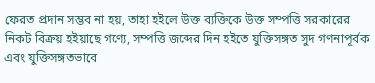ফেরত প্রদান সম্ভব না হয়, তাহা হইলে উক্ত ব্যক্তিকে উক্ত সম্পত্তি সরকারের নিকট বিক্রয় হইয়াছে গণ্যে, সম্পত্তি জব্দের দিন হইতে যুক্তিসঙ্গত সুদ গণনাপূর্বক এবং যুক্তিসঙ্গতভাবে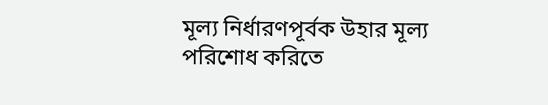মূল্য নির্ধারণপূর্বক উহার মূল্য পরিশোধ করিতে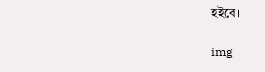হইবে।

img